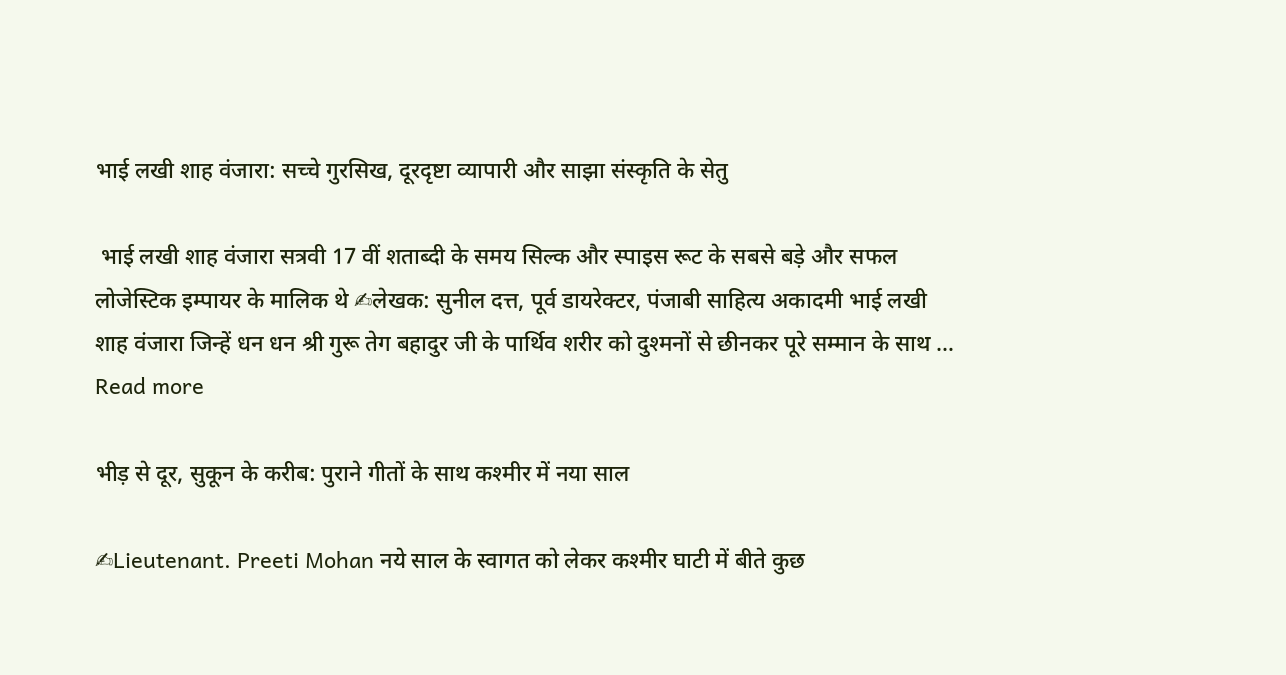भाई लखी शाह वंजारा: सच्चे गुरसिख, दूरदृष्टा व्यापारी और साझा संस्कृति के सेतु

 भाई लखी शाह वंजारा सत्रवी 17 वीं शताब्दी के समय सिल्क और स्पाइस रूट के सबसे बड़े और सफल लोजेस्टिक इम्पायर के मालिक थे ✍लेखक: सुनील दत्त, पूर्व डायरेक्टर, पंजाबी साहित्य अकादमी भाई लखी शाह वंजारा जिन्हें धन धन श्री गुरू तेग बहादुर जी के पार्थिव शरीर को दुश्मनों से छीनकर पूरे सम्मान के साथ … Read more

भीड़ से दूर, सुकून के करीब: पुराने गीतों के साथ कश्मीर में नया साल

✍Lieutenant. Preeti Mohan नये साल के स्वागत को लेकर कश्मीर घाटी में बीते कुछ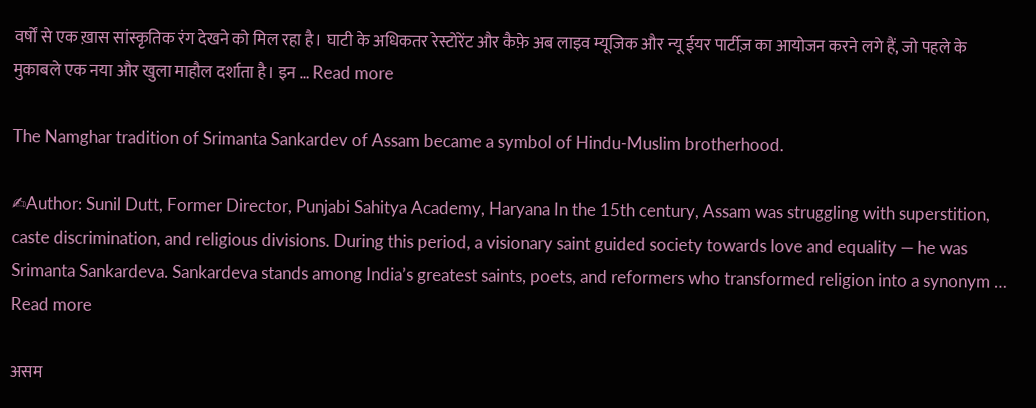वर्षों से एक ख़ास सांस्कृतिक रंग देखने को मिल रहा है। घाटी के अधिकतर रेस्टोरेंट और कैफ़े अब लाइव म्यूजिक और न्यू ईयर पार्टीज़ का आयोजन करने लगे हैं, जो पहले के मुकाबले एक नया और खुला माहौल दर्शाता है। इन … Read more

The Namghar tradition of Srimanta Sankardev of Assam became a symbol of Hindu-Muslim brotherhood.

✍Author: Sunil Dutt, Former Director, Punjabi Sahitya Academy, Haryana In the 15th century, Assam was struggling with superstition, caste discrimination, and religious divisions. During this period, a visionary saint guided society towards love and equality — he was Srimanta Sankardeva. Sankardeva stands among India’s greatest saints, poets, and reformers who transformed religion into a synonym … Read more

असम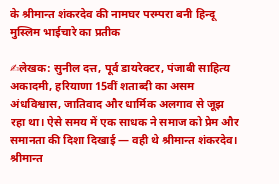के श्रीमान्त शंकरदेव की नामघर परम्परा बनी हिन्दू मुस्लिम भाईचारे का प्रतीक

✍लेखक: सुनील दत्त, पूर्व डायरेक्टर, पंजाबी साहित्य अकादमी, हरियाणा 15वीं शताब्दी का असम अंधविश्वास, जातिवाद और धार्मिक अलगाव से जूझ रहा था। ऐसे समय में एक साधक ने समाज को प्रेम और समानता की दिशा दिखाई — वही थे श्रीमान्त शंकरदेव। श्रीमान्त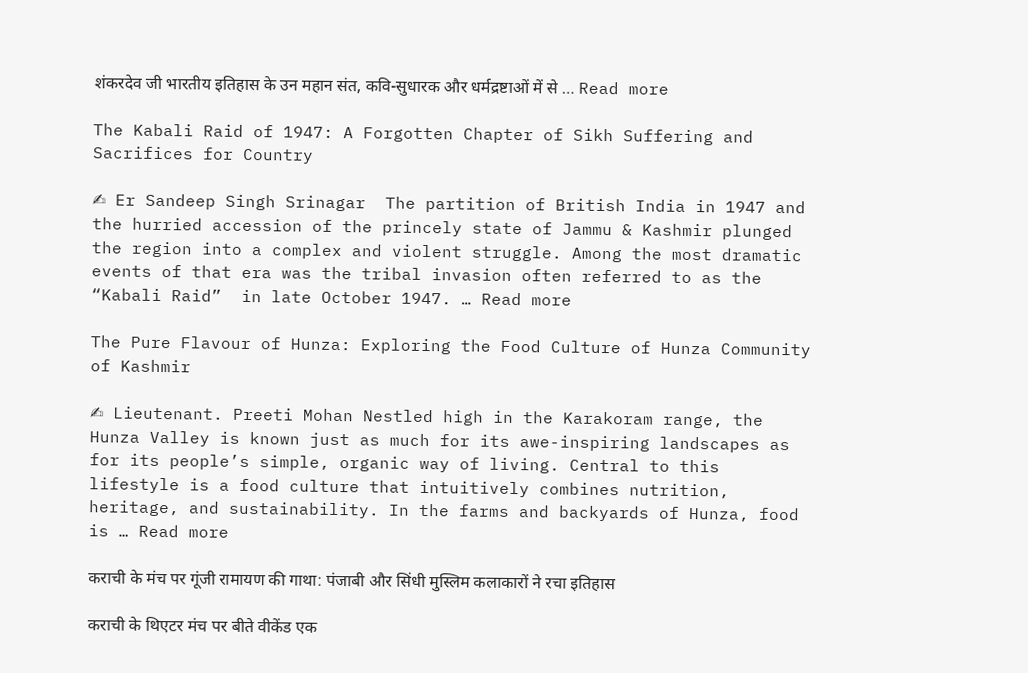शंकरदेव जी भारतीय इतिहास के उन महान संत, कवि-सुधारक और धर्मद्रष्टाओं में से … Read more

The Kabali Raid of 1947: A Forgotten Chapter of Sikh Suffering and Sacrifices for Country

✍ Er Sandeep Singh Srinagar  The partition of British India in 1947 and the hurried accession of the princely state of Jammu & Kashmir plunged the region into a complex and violent struggle. Among the most dramatic events of that era was the tribal invasion often referred to as the “Kabali Raid”  in late October 1947. … Read more

The Pure Flavour of Hunza: Exploring the Food Culture of Hunza Community of Kashmir

✍ Lieutenant. Preeti Mohan Nestled high in the Karakoram range, the Hunza Valley is known just as much for its awe-inspiring landscapes as for its people’s simple, organic way of living. Central to this lifestyle is a food culture that intuitively combines nutrition, heritage, and sustainability. In the farms and backyards of Hunza, food is … Read more

कराची के मंच पर गूंजी रामायण की गाथा: पंजाबी और सिंधी मुस्लिम कलाकारों ने रचा इतिहास

कराची के थिएटर मंच पर बीते वीकेंड एक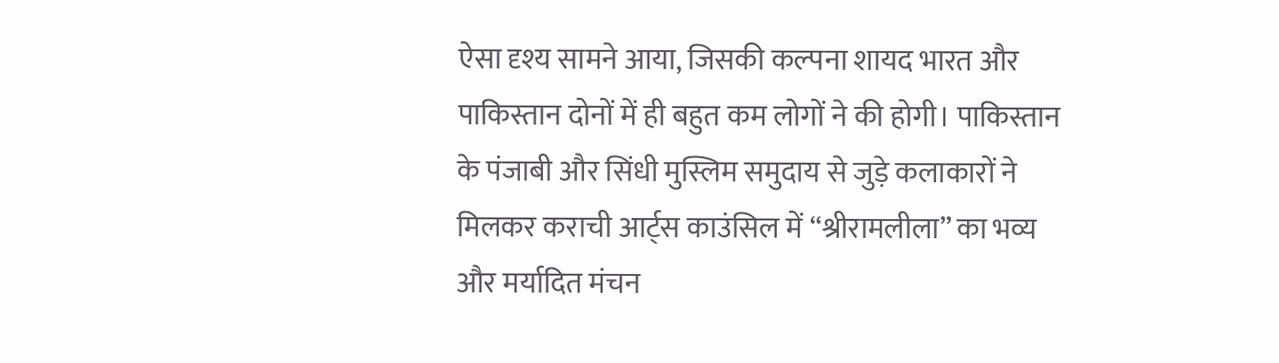ऐसा दृश्य सामने आया, जिसकी कल्पना शायद भारत और पाकिस्तान दोनों में ही बहुत कम लोगों ने की होगी। पाकिस्तान के पंजाबी और सिंधी मुस्लिम समुदाय से जुड़े कलाकारों ने मिलकर कराची आर्ट्स काउंसिल में “श्रीरामलीला” का भव्य और मर्यादित मंचन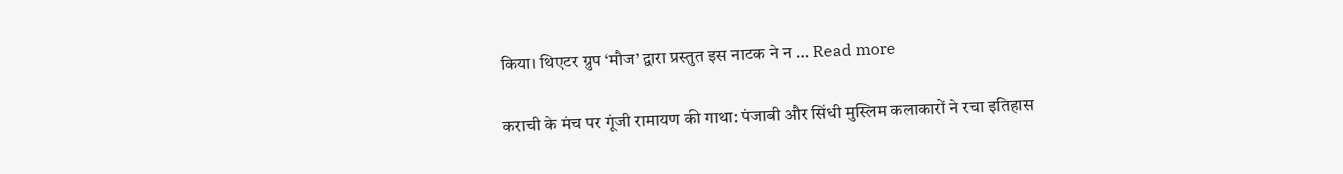किया। थिएटर ग्रुप ‘मौज’ द्वारा प्रस्तुत इस नाटक ने न … Read more

कराची के मंच पर गूंजी रामायण की गाथा: पंजाबी और सिंधी मुस्लिम कलाकारों ने रचा इतिहास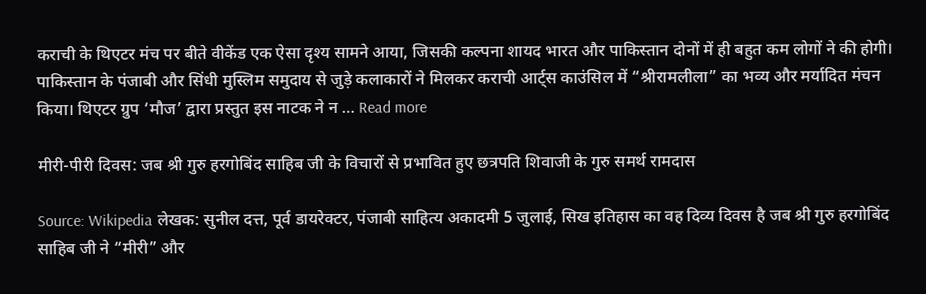कराची के थिएटर मंच पर बीते वीकेंड एक ऐसा दृश्य सामने आया, जिसकी कल्पना शायद भारत और पाकिस्तान दोनों में ही बहुत कम लोगों ने की होगी। पाकिस्तान के पंजाबी और सिंधी मुस्लिम समुदाय से जुड़े कलाकारों ने मिलकर कराची आर्ट्स काउंसिल में “श्रीरामलीला” का भव्य और मर्यादित मंचन किया। थिएटर ग्रुप ‘मौज’ द्वारा प्रस्तुत इस नाटक ने न … Read more

मीरी-पीरी दिवस: जब श्री गुरु हरगोबिंद साहिब जी के विचारों से प्रभावित हुए छत्रपति शिवाजी के गुरु समर्थ रामदास

Source: Wikipedia लेखक: सुनील दत्त, पूर्व डायरेक्टर, पंजाबी साहित्य अकादमी 5 जुलाई, सिख इतिहास का वह दिव्य दिवस है जब श्री गुरु हरगोबिंद साहिब जी ने “मीरी” और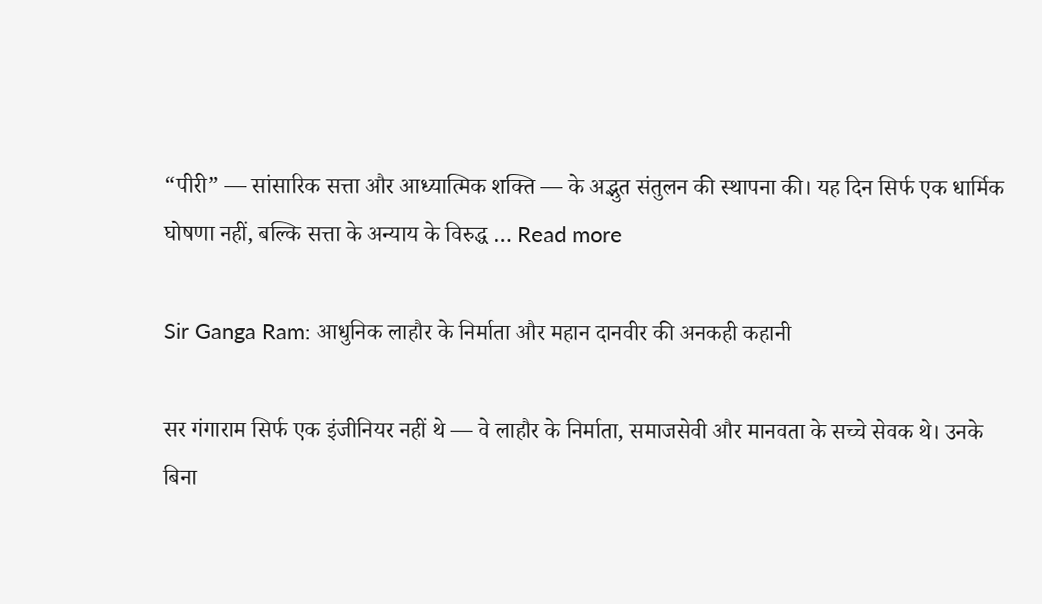“पीरी” — सांसारिक सत्ता और आध्यात्मिक शक्ति — के अद्भुत संतुलन की स्थापना की। यह दिन सिर्फ एक धार्मिक घोषणा नहीं, बल्कि सत्ता के अन्याय के विरुद्ध … Read more

Sir Ganga Ram: आधुनिक लाहौर के निर्माता और महान दानवीर की अनकही कहानी

सर गंगाराम सिर्फ एक इंजीनियर नहीं थे — वे लाहौर के निर्माता, समाजसेवी और मानवता के सच्चे सेवक थे। उनके बिना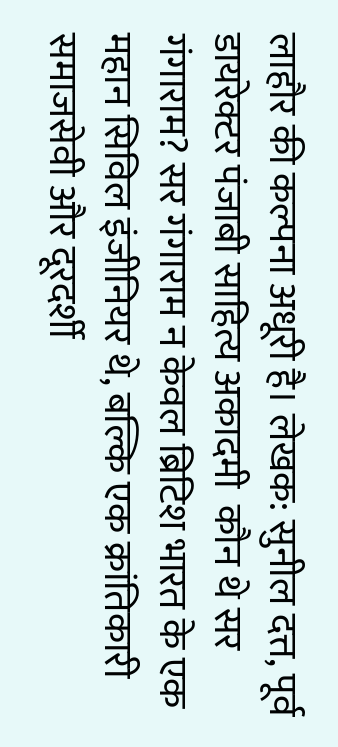लाहौर की कल्पना अधूरी है। लेखक: सुनील दत्त, पूर्व डायरेक्टर पंजाबी साहित्य अकादमी  कौन थे सर गंगाराम? सर गंगाराम न केवल ब्रिटिश भारत के एक महान सिविल इंजीनियर थे, बल्कि एक क्रांतिकारी समाजसेवी और दूरदर्शी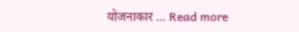योजनाकार … Read more